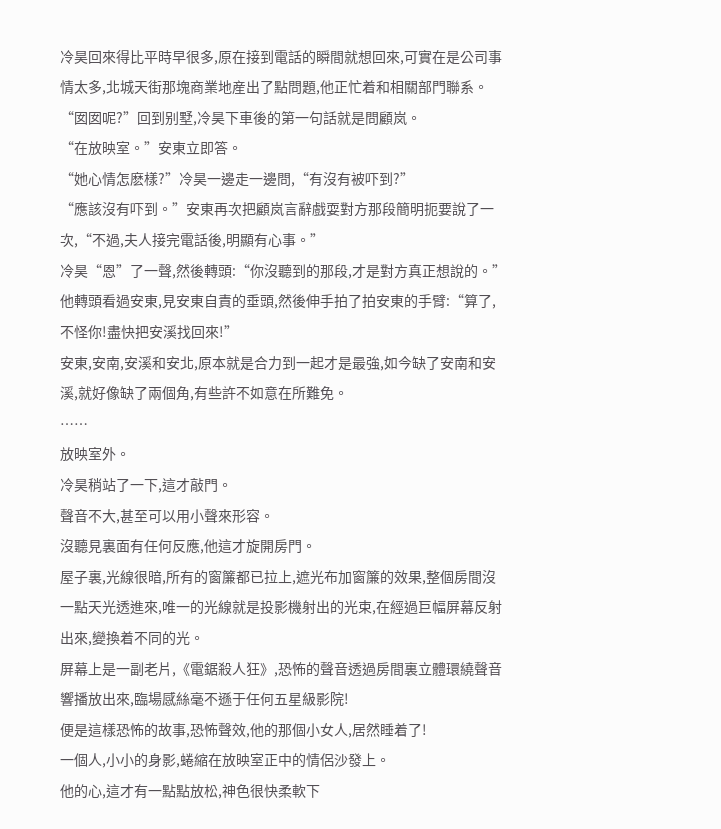冷昊回來得比平時早很多,原在接到電話的瞬間就想回來,可實在是公司事情太多,北城天街那塊商業地産出了點問題,他正忙着和相關部門聯系。
“囡囡呢?”回到别墅,冷昊下車後的第一句話就是問顧岚。
“在放映室。”安東立即答。
“她心情怎麽樣?”冷昊一邊走一邊問,“有沒有被吓到?”
“應該沒有吓到。”安東再次把顧岚言辭戲耍對方那段簡明扼要說了一次,“不過,夫人接完電話後,明顯有心事。”
冷昊“恩”了一聲,然後轉頭:“你沒聽到的那段,才是對方真正想說的。”
他轉頭看過安東,見安東自責的垂頭,然後伸手拍了拍安東的手臂:“算了,不怪你!盡快把安溪找回來!”
安東,安南,安溪和安北,原本就是合力到一起才是最強,如今缺了安南和安溪,就好像缺了兩個角,有些許不如意在所難免。
……
放映室外。
冷昊稍站了一下,這才敲門。
聲音不大,甚至可以用小聲來形容。
沒聽見裏面有任何反應,他這才旋開房門。
屋子裏,光線很暗,所有的窗簾都已拉上,遮光布加窗簾的效果,整個房間沒一點天光透進來,唯一的光線就是投影機射出的光束,在經過巨幅屏幕反射出來,變換着不同的光。
屏幕上是一副老片,《電鋸殺人狂》,恐怖的聲音透過房間裏立體環繞聲音響播放出來,臨場感絲毫不遜于任何五星級影院!
便是這樣恐怖的故事,恐怖聲效,他的那個小女人,居然睡着了!
一個人,小小的身影,蜷縮在放映室正中的情侶沙發上。
他的心,這才有一點點放松,神色很快柔軟下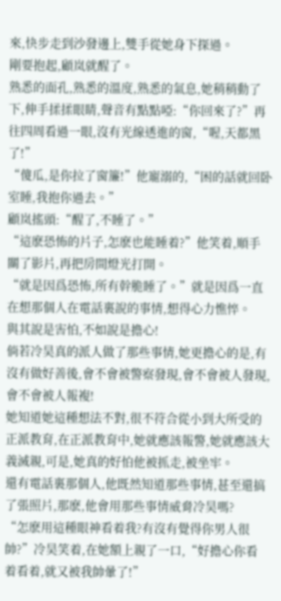來,快步走到沙發邊上,雙手從她身下探過。
剛要抱起,顧岚就醒了。
熟悉的面孔,熟悉的溫度,熟悉的氣息,她稍稍動了下,伸手揉揉眼睛,聲音有點點啞:“你回來了?”再往四周看過一眼,沒有光線透進的窗,“喔,天都黑了!”
“傻瓜,是你拉了窗簾!”他寵溺的,“困的話就回卧室睡,我抱你過去。”
顧岚搖頭:“醒了,不睡了。”
“這麽恐怖的片子,怎麽也能睡着?”他笑着,順手關了影片,再把房間燈光打開。
“就是因爲恐怖,所有幹脆睡了。”就是因爲一直在想那個人在電話裏說的事情,想得心力憔悴。
與其說是害怕,不如說是擔心!
倘若冷昊真的派人做了那些事情,她更擔心的是,有沒有做好善後,會不會被警察發現,會不會被人發現,會不會被人報複!
她知道她這種想法不對,很不符合從小到大所受的正派教育,在正派教育中,她就應該報警,她就應該大義滅親,可是,她真的好怕他被抓走,被坐牢。
還有電話裏那個人,他既然知道那些事情,甚至還搞了張照片,那麽,他會用那些事情威脅冷昊嗎?
“怎麽用這種眼神看着我?有沒有覺得你男人很帥?”冷昊笑着,在她額上親了一口,“好擔心你看着看着,就又被我帥暈了!”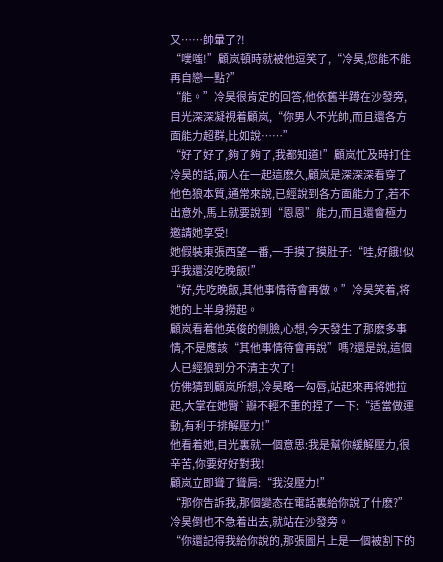又……帥暈了?!
“噗嗤!”顧岚頓時就被他逗笑了,“冷昊,您能不能再自戀一點?”
“能。”冷昊很肯定的回答,他依舊半蹲在沙發旁,目光深深凝視着顧岚,“你男人不光帥,而且還各方面能力超群,比如說……”
“好了好了,夠了夠了,我都知道!”顧岚忙及時打住冷昊的話,兩人在一起這麽久,顧岚是深深深看穿了他色狼本質,通常來說,已經說到各方面能力了,若不出意外,馬上就要說到“恩恩”能力,而且還會極力邀請她享受!
她假裝東張西望一番,一手摸了摸肚子:“哇,好餓!似乎我還沒吃晚飯!”
“好,先吃晚飯,其他事情待會再做。”冷昊笑着,将她的上半身撈起。
顧岚看着他英俊的側臉,心想,今天發生了那麽多事情,不是應該“其他事情待會再說”嗎?還是說,這個人已經狼到分不清主次了!
仿佛猜到顧岚所想,冷昊略一勾唇,站起來再将她拉起,大掌在她臀`瓣不輕不重的捏了一下:“适當做運動,有利于排解壓力!”
他看着她,目光裏就一個意思:我是幫你緩解壓力,很辛苦,你要好好對我!
顧岚立即聳了聳肩:“我沒壓力!”
“那你告訴我,那個變态在電話裏給你說了什麽?”冷昊倒也不急着出去,就站在沙發旁。
“你還記得我給你說的,那張圖片上是一個被割下的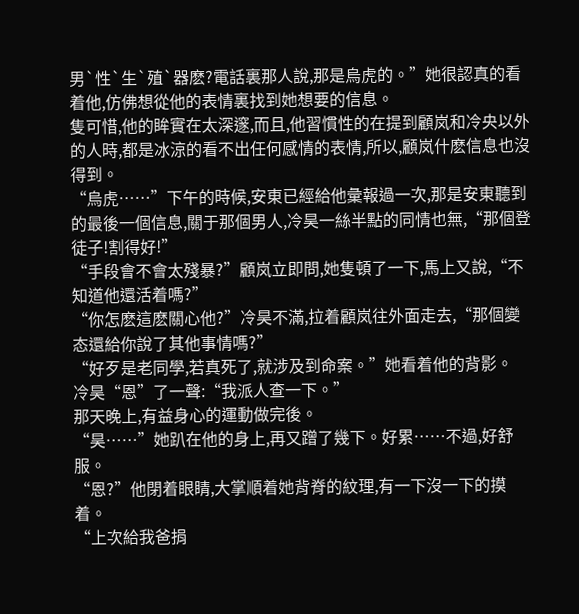男`性`生`殖`器麽?電話裏那人說,那是烏虎的。”她很認真的看着他,仿佛想從他的表情裏找到她想要的信息。
隻可惜,他的眸實在太深邃,而且,他習慣性的在提到顧岚和冷央以外的人時,都是冰涼的看不出任何感情的表情,所以,顧岚什麽信息也沒得到。
“烏虎……”下午的時候,安東已經給他彙報過一次,那是安東聽到的最後一個信息,關于那個男人,冷昊一絲半點的同情也無,“那個登徒子!割得好!”
“手段會不會太殘暴?”顧岚立即問,她隻頓了一下,馬上又說,“不知道他還活着嗎?”
“你怎麽這麽關心他?”冷昊不滿,拉着顧岚往外面走去,“那個變态還給你說了其他事情嗎?”
“好歹是老同學,若真死了,就涉及到命案。”她看着他的背影。
冷昊“恩”了一聲:“我派人查一下。”
那天晚上,有益身心的運動做完後。
“昊……”她趴在他的身上,再又蹭了幾下。好累……不過,好舒服。
“恩?”他閉着眼睛,大掌順着她背脊的紋理,有一下沒一下的摸着。
“上次給我爸捐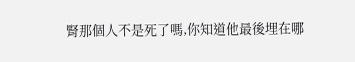腎那個人不是死了嗎,你知道他最後埋在哪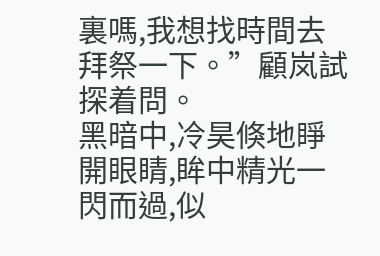裏嗎,我想找時間去拜祭一下。”顧岚試探着問。
黑暗中,冷昊倏地睜開眼睛,眸中精光一閃而過,似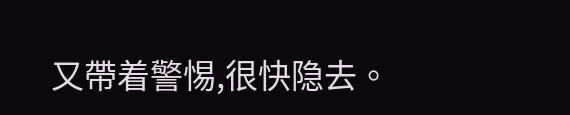又帶着警惕,很快隐去。